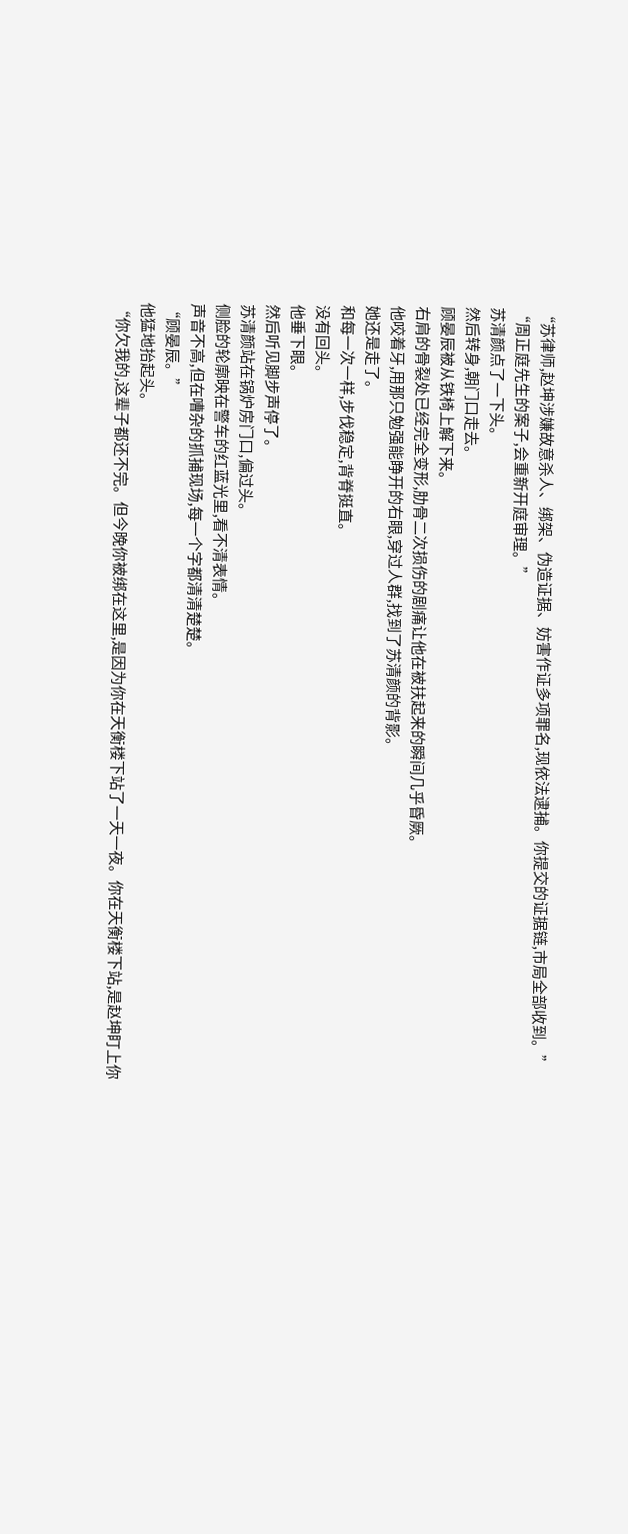“苏律师,赵坤涉嫌故意杀人、绑架、伪造证据、妨害作证多项罪名,现依法逮捕。你提交的证据链,市局全部收到。”
“周正庭先生的案子,会重新开庭审理。”
苏清颜点了一下头。
然后转身,朝门口走去。
顾晏辰被从铁椅上解下来。
右肩的骨裂处已经完全变形,肋骨二次损伤的剧痛让他在被扶起来的瞬间几乎昏厥。
他咬着牙,用那只勉强能睁开的右眼,穿过人群,找到了苏清颜的背影。
她还是走了。
和每一次一样,步伐稳定,背脊挺直。
没有回头。
他垂下眼。
然后听见脚步声停了。
苏清颜站在锅炉房门口,偏过头。
侧脸的轮廓映在警车的红蓝光里,看不清表情。
声音不高,但在嘈杂的抓捕现场,每一个字都清清楚楚。
“顾晏辰。”
他猛地抬起头。
“你欠我的,这辈子都还不完。但今晚你被绑在这里,是因为你在天衡楼下站了一天一夜。你在天衡楼下站,是赵坤盯上你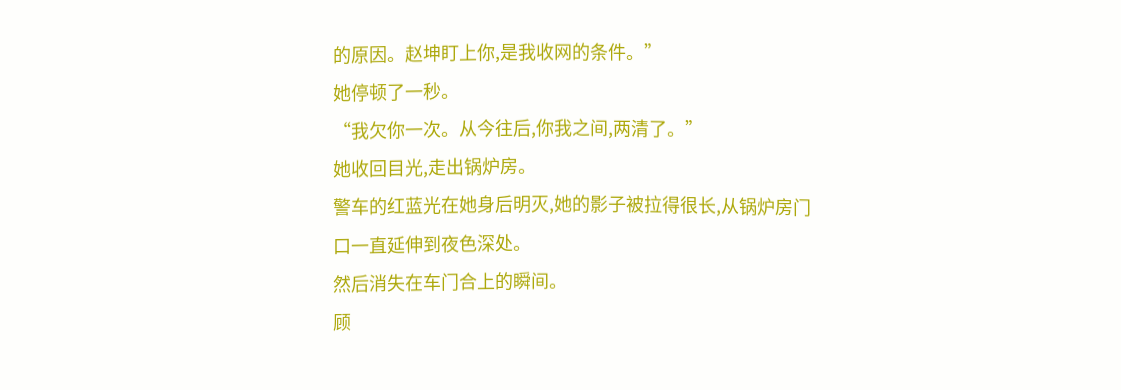的原因。赵坤盯上你,是我收网的条件。”
她停顿了一秒。
“我欠你一次。从今往后,你我之间,两清了。”
她收回目光,走出锅炉房。
警车的红蓝光在她身后明灭,她的影子被拉得很长,从锅炉房门口一直延伸到夜色深处。
然后消失在车门合上的瞬间。
顾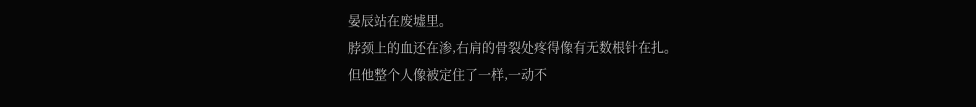晏辰站在废墟里。
脖颈上的血还在渗,右肩的骨裂处疼得像有无数根针在扎。
但他整个人像被定住了一样,一动不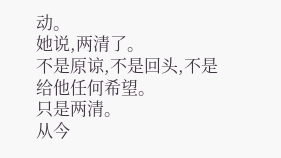动。
她说,两清了。
不是原谅,不是回头,不是给他任何希望。
只是两清。
从今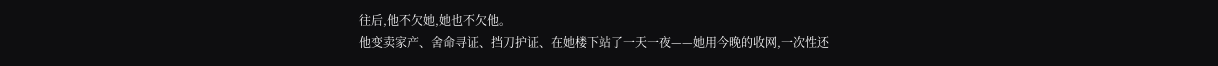往后,他不欠她,她也不欠他。
他变卖家产、舍命寻证、挡刀护证、在她楼下站了一天一夜——她用今晚的收网,一次性还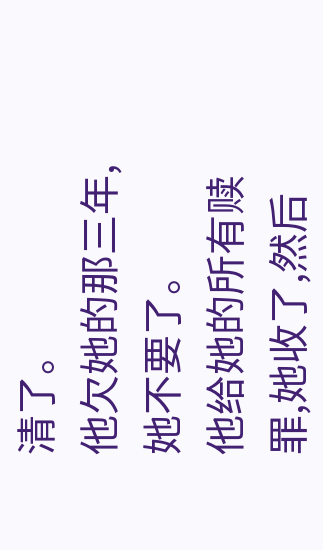清了。
他欠她的那三年,她不要了。
他给她的所有赎罪,她收了,然后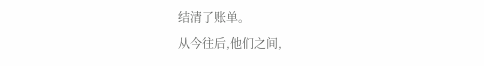结清了账单。
从今往后,他们之间,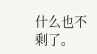什么也不剩了。